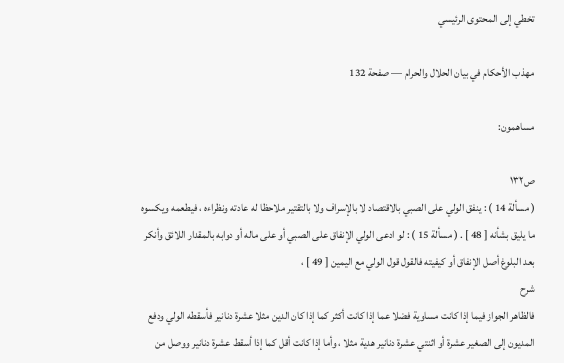تخطي إلى المحتوى الرئيسي

مهذب الأحكام في بيان الحلال والحرام — صفحة 132

مساهمون:

ص١٣٢
( مسألة 14 ) : ينفق الولي على الصبي بالاقتصاد لا بالإسراف ولا بالتقتير ملاحظا له عادته ونظراءه ، فيطعمه ويكسوه ما يليق بشأنه [ 48 ] . ( مسألة 15 ) : لو ادعى الولي الإنفاق على الصبي أو على ماله أو دوابه بالمقدار اللائق وأنكر بعد البلوغ أصل الإنفاق أو كيفيته فالقول قول الولي مع اليمين [ 49 ] ،
شرح
فالظاهر الجواز فيما إذا كانت مساوية فضلا عما إذا كانت أكثر كما إذا كان الدين مثلا عشرة دنانير فأسقطه الولي ودفع المديون إلى الصغير عشرة أو اثنتي عشرة دنانير هدية مثلا ، وأما إذا كانت أقل كما إذا أسقط عشرة دنانير ووصل من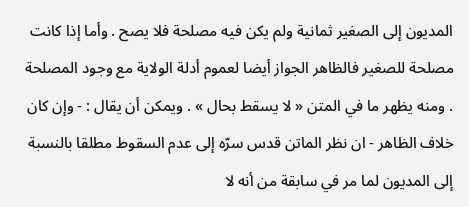المديون إلى الصغير ثمانية ولم يكن فيه مصلحة فلا يصح . وأما إذا كانت مصلحة للصغير فالظاهر الجواز أيضا لعموم أدلة الولاية مع وجود المصلحة . ومنه يظهر ما في المتن « لا يسقط بحال » . ويمكن أن يقال : - وإن كان خلاف الظاهر - ان نظر الماتن قدس سرّه إلى عدم السقوط مطلقا بالنسبة إلى المديون لما مر في سابقة من أنه لا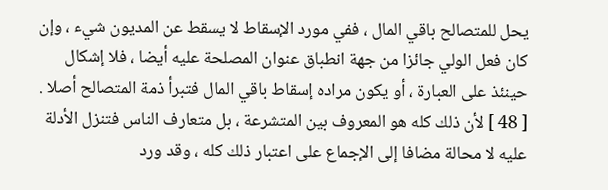يحل للمتصالح باقي المال ، ففي مورد الإسقاط لا يسقط عن المديون شيء ، وإن كان فعل الولي جائزا من جهة انطباق عنوان المصلحة عليه أيضا ، فلا إشكال حينئذ على العبارة ، أو يكون مراده إسقاط باقي المال فتبرأ ذمة المتصالح أصلا . [ 48 ] لأن ذلك كله هو المعروف بين المتشرعة ، بل متعارف الناس فتنزل الأدلة عليه لا محالة مضافا إلى الإجماع على اعتبار ذلك كله ، وقد ورد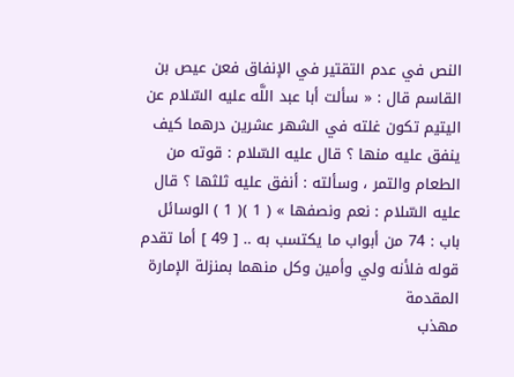النص في عدم التقتير في الإنفاق فعن عيص بن القاسم قال : « سألت أبا عبد اللَّه عليه السّلام عن اليتيم تكون غلته في الشهر عشرين درهما كيف ينفق عليه منها ؟ قال عليه السّلام : قوته من الطعام والتمر ، وسألته : أنفق عليه ثلثها ؟ قال عليه السّلام : نعم ونصفها » ( 1 )( 1 ) الوسائل باب : 74 من أبواب ما يكتسب به .. [ 49 ] أما تقدم قوله فلأنه ولي وأمين وكل منهما بمنزلة الإمارة المقدمة
مهذب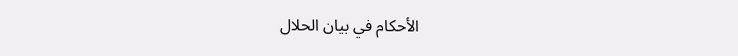الأحكام في بيان الحلال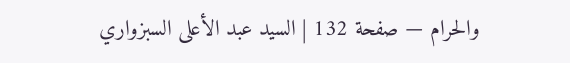والحرام — صفحة 132 | السيد عبد الأعلى السبزواري